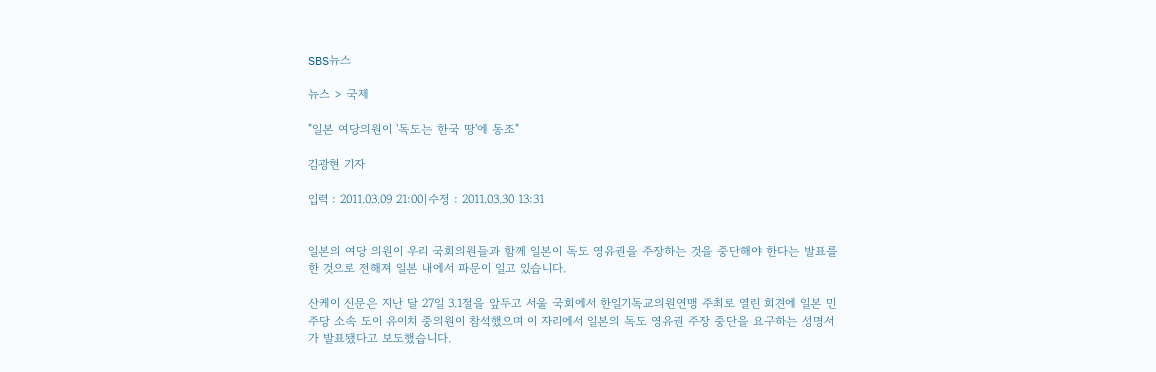SBS뉴스

뉴스 > 국제

"일본 여당의원이 '독도는 한국 땅'에 동조"

김광현 기자

입력 : 2011.03.09 21:00|수정 : 2011.03.30 13:31


일본의 여당 의원이 우리 국회의원들과 함께 일본이 독도 영유권을 주장하는 것을 중단해야 한다는 발표를 한 것으로 전해져 일본 내에서 파문이 일고 있습니다.

산케이 신문은 지난 달 27일 3.1절을 앞두고 서울 국회에서 한일기독교의원연맹 주최로 열린 회견에 일본 민주당 소속 도이 유이치 중의원이 참석했으며 이 자리에서 일본의 독도 영유권 주장 중단을 요구하는 성명서가 발표됐다고 보도했습니다.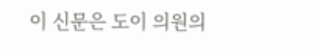이 신문은 도이 의원의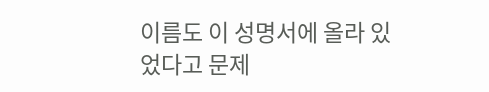이름도 이 성명서에 올라 있었다고 문제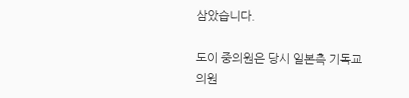삼았습니다.

도이 중의원은 당시 일본측 기독교의원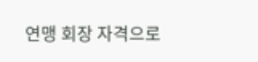연맹 회장 자격으로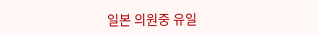일본 의원중 유일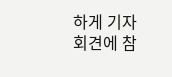하게 기자회견에 참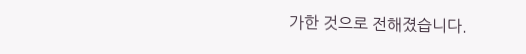가한 것으로 전해졌습니다.